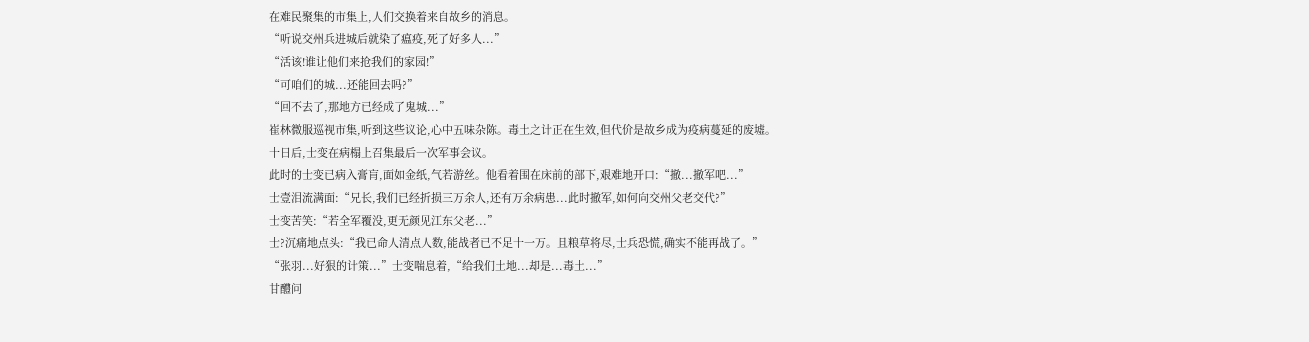在难民聚集的市集上,人们交换着来自故乡的消息。
“听说交州兵进城后就染了瘟疫,死了好多人...”
“活该!谁让他们来抢我们的家园!”
“可咱们的城...还能回去吗?”
“回不去了,那地方已经成了鬼城...”
崔林微服巡视市集,听到这些议论,心中五味杂陈。毒土之计正在生效,但代价是故乡成为疫病蔓延的废墟。
十日后,士变在病榻上召集最后一次军事会议。
此时的士变已病入膏肓,面如金纸,气若游丝。他看着围在床前的部下,艰难地开口:“撤...撤军吧...”
士壹泪流满面:“兄长,我们已经折损三万余人,还有万余病患...此时撤军,如何向交州父老交代?”
士变苦笑:“若全军覆没,更无颜见江东父老...”
士?沉痛地点头:“我已命人清点人数,能战者已不足十一万。且粮草将尽,士兵恐慌,确实不能再战了。”
“张羽...好狠的计策...”士变喘息着,“给我们土地...却是...毒土...”
甘醴问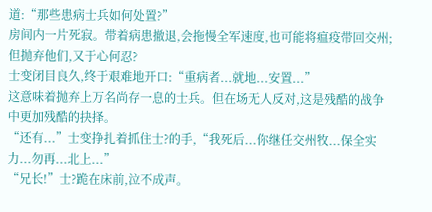道:“那些患病士兵如何处置?”
房间内一片死寂。带着病患撤退,会拖慢全军速度,也可能将瘟疫带回交州;但抛弃他们,又于心何忍?
士变闭目良久,终于艰难地开口:“重病者...就地...安置...”
这意味着抛弃上万名尚存一息的士兵。但在场无人反对,这是残酷的战争中更加残酷的抉择。
“还有...”士变挣扎着抓住士?的手,“我死后...你继任交州牧...保全实力...勿再...北上...”
“兄长!”士?跪在床前,泣不成声。